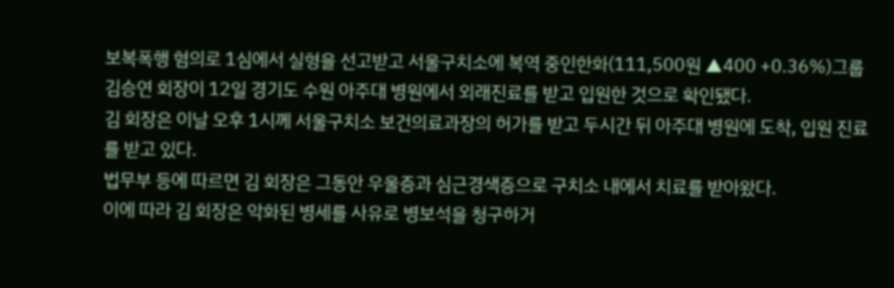보복폭행 혐의로 1심에서 실형을 선고받고 서울구치소에 복역 중인한화(111,500원 ▲400 +0.36%)그룹 김승연 회장이 12일 경기도 수원 아주대 병원에서 외래진료를 받고 입원한 것으로 확인됐다.
김 회장은 이날 오후 1시께 서울구치소 보건의료과장의 허가를 받고 두시간 뒤 아주대 병원에 도착, 입원 진료를 받고 있다.
법무부 등에 따르면 김 회장은 그동안 우울증과 심근경색증으로 구치소 내에서 치료를 받아왔다.
이에 따라 김 회장은 악화된 병세를 사유로 병보석을 청구하거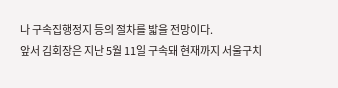나 구속집행정지 등의 절차를 밟을 전망이다.
앞서 김회장은 지난 5월 11일 구속돼 현재까지 서울구치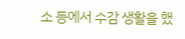소 등에서 수감 생활을 했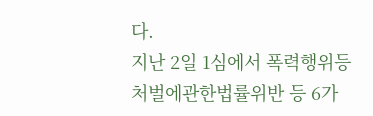다.
지난 2일 1심에서 폭력행위등처벌에관한법률위반 등 6가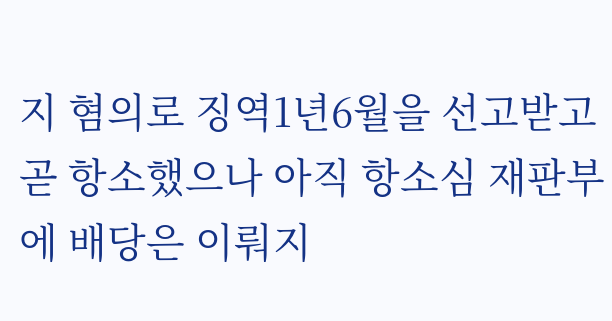지 혐의로 징역1년6월을 선고받고 곧 항소했으나 아직 항소심 재판부에 배당은 이뤄지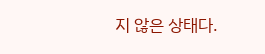지 않은 상태다.